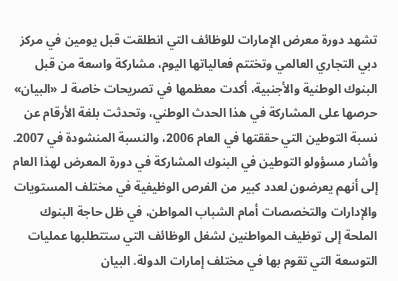تشهد دورة معرض الإمارات للوظائف التي انطلقت قبل يومين في مركز دبي التجاري العالمي وتختتم فعالياتها اليوم، مشاركة واسعة من قبل البنوك الوطنية والأجنبية، أكدت معظمها في تصريحات خاصة لـ «البيان» حرصها على المشاركة في هذا الحدث الوطني، وتحدثت بلغة الأرقام عن نسبة التوطين التي حققتها في العام 2006، والنسبة المنشودة في 2007.
وأشار مسؤولو التوطين في البنوك المشاركة في دورة المعرض لهذا العام إلى أنهم يعرضون لعدد كبير من الفرص الوظيفية في مختلف المستويات والإدارات والتخصصات أمام الشباب المواطن، في ظل حاجة البنوك الملحة إلى توظيف المواطنين لشغل الوظائف التي ستتطلبها عمليات التوسعة التي تقوم بها في مختلف إمارات الدولة. البيان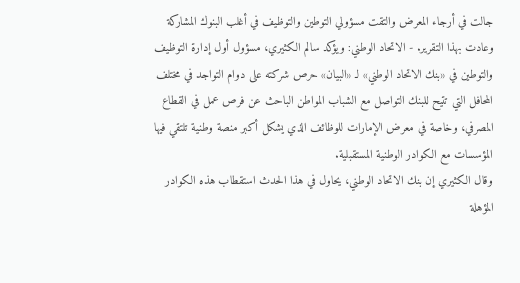جالت في أرجاء المعرض والتقت مسؤولي التوطين والتوظيف في أغلب البنوك المشاركة وعادت بهذا التقرير. - الاتحاد الوطني: ويؤكد سالم الكثيري، مسؤول أول إدارة التوظيف والتوطين في «بنك الاتحاد الوطني» لـ «البيان» حرص شركته على دوام التواجد في مختلف المحافل التي تتيح للبنك التواصل مع الشباب المواطن الباحث عن فرص عمل في القطاع المصرفي، وخاصة في معرض الإمارات للوظائف الذي يشكل أكبر منصة وطنية تلتقي فيها المؤسسات مع الكوادر الوطنية المستقبلية.
وقال الكثيري إن بنك الاتحاد الوطني، يحاول في هذا الحدث استقطاب هذه الكوادر المؤهلة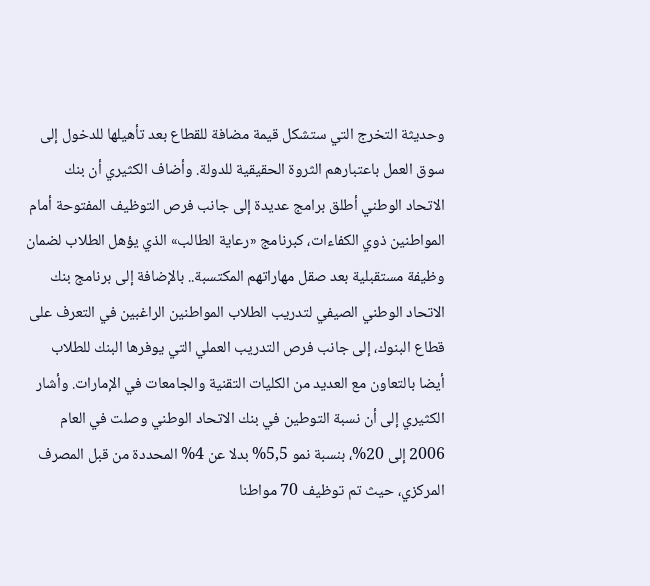وحديثة التخرج التي ستشكل قيمة مضافة للقطاع بعد تأهيلها للدخول إلى سوق العمل باعتبارهم الثروة الحقيقية للدولة. وأضاف الكثيري أن بنك الاتحاد الوطني أطلق برامج عديدة إلى جانب فرص التوظيف المفتوحة أمام المواطنين ذوي الكفاءات، كبرنامج «رعاية الطالب» الذي يؤهل الطلاب لضمان وظيفة مستقبلية بعد صقل مهاراتهم المكتسبة.. بالإضافة إلى برنامج بنك الاتحاد الوطني الصيفي لتدريب الطلاب المواطنين الراغبين في التعرف على قطاع البنوك، إلى جانب فرص التدريب العملي التي يوفرها البنك للطلاب أيضا بالتعاون مع العديد من الكليات التقنية والجامعات في الإمارات. وأشار الكثيري إلى أن نسبة التوطين في بنك الاتحاد الوطني وصلت في العام 2006 إلى 20%، بنسبة نمو 5,5% بدلا عن 4% المحددة من قبل المصرف المركزي، حيث تم توظيف 70 مواطنا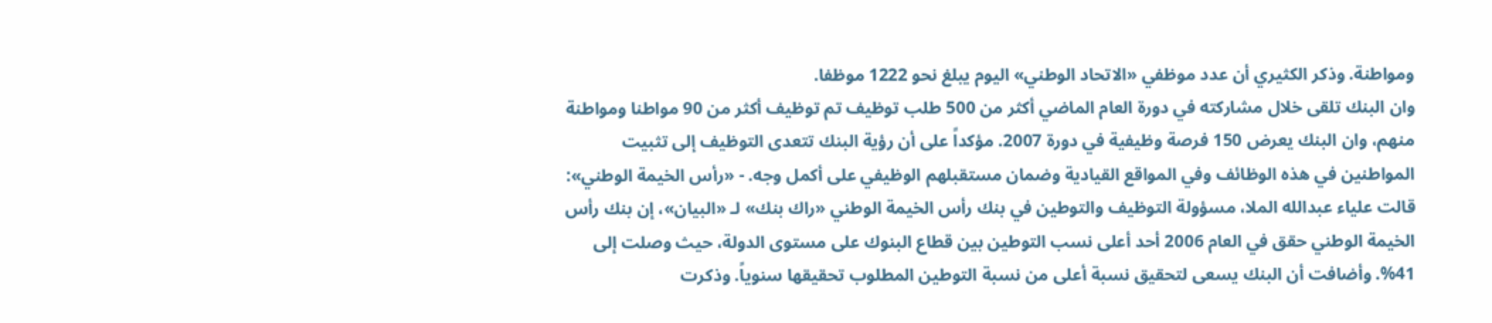ومواطنة. وذكر الكثيري أن عدد موظفي «الاتحاد الوطني» اليوم يبلغ نحو 1222 موظفا.
وان البنك تلقى خلال مشاركته في دورة العام الماضي أكثر من 500 طلب توظيف تم توظيف أكثر من 90 مواطنا ومواطنة منهم، وان البنك يعرض 150 فرصة وظيفية في دورة 2007. مؤكداً على أن رؤية البنك تتعدى التوظيف إلى تثبيت المواطنين في هذه الوظائف وفي المواقع القيادية وضمان مستقبلهم الوظيفي على أكمل وجه. - «رأس الخيمة الوطني»: قالت علياء عبدالله الملا، مسؤولة التوظيف والتوطين في بنك رأس الخيمة الوطني «راك بنك» لـ «البيان»، إن بنك رأس الخيمة الوطني حقق في العام 2006 أحد أعلى نسب التوطين بين قطاع البنوك على مستوى الدولة، حيث وصلت إلى 41%. وأضافت أن البنك يسعى لتحقيق نسبة أعلى من نسبة التوطين المطلوب تحقيقها سنوياً. وذكرت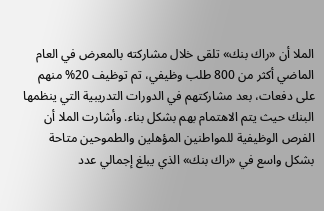الملا أن «راك بنك» تلقى خلال مشاركته بالمعرض في العام الماضي أكثر من 800 طلب وظيفي، تم توظيف 20% منهم على دفعات، بعد مشاركتهم في الدورات التدريبية التي ينظمها البنك حيث يتم الاهتمام بهم بشكل بناء. وأشارت الملا أن الفرص الوظيفية للمواطنين المؤهلين والطموحين متاحة بشكل واسع في «راك بنك» الذي يبلغ إجمالي عدد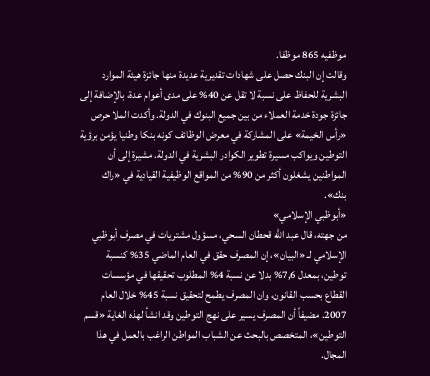موظفيه 865 موظفا.
وقالت إن البنك حصل على شهادات تقديرية عديدة منها جائزة هيئة الموارد البشرية للحفاظ على نسبة لا تقل عن 40% على مدى أعوام عدة، بالإضافة إلى جائزة جودة خدمة العملاء من بين جميع البنوك في الدولة. وأكدت الملا حرص «رأس الخيمة» على المشاركة في معرض الوظائف كونه بنكا وطنيا يؤمن برؤية التوطين ويواكب مسيرة تطوير الكوادر البشرية في الدولة. مشيرة إلى أن المواطنين يشغلون أكثر من 90% من المواقع الوظيفية القيادية في «راك بنك».
«أبوظبي الإسلامي»
من جهته، قال عبد الله قحطان السحي، مسؤول مشتريات في مصرف أبوظبي الإسلامي لـ «البيان»، إن المصرف حقق في العام الماضي 35% كنسبة توطين، بمعدل 7,6% بدلا عن نسبة 4% المطلوب تحقيقها في مؤسسات القطاع بحسب القانون، وان المصرف يطمح لتحقيق نسبة 45% خلال العام 2007. مضيفاً أن المصرف يسير على نهج التوطين وقد انشأ لهذه الغاية «قسم التوطين»، المتخصص بالبحث عن الشباب المواطن الراغب بالعمل في هذا المجال.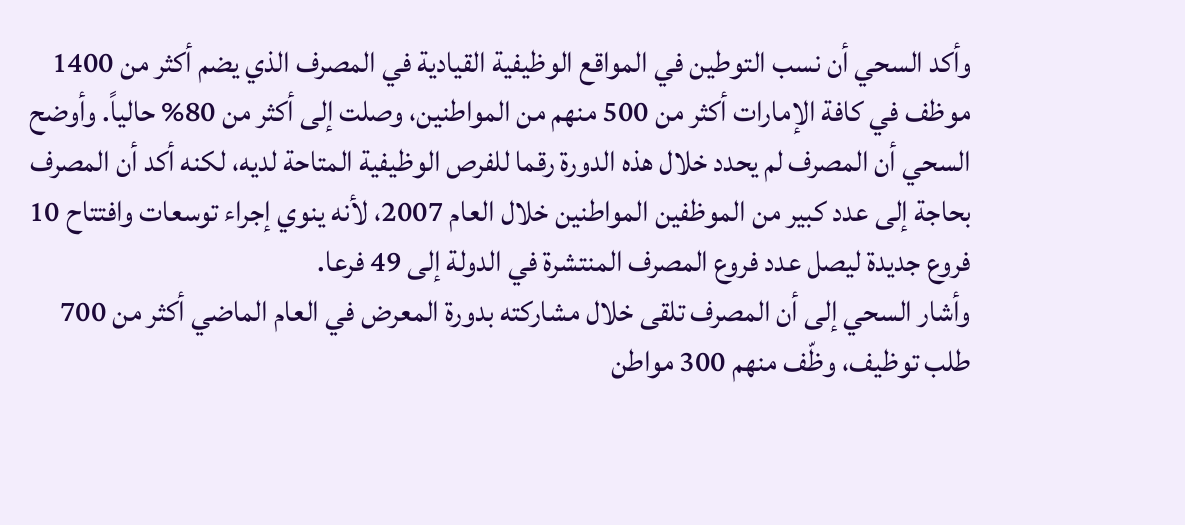وأكد السحي أن نسب التوطين في المواقع الوظيفية القيادية في المصرف الذي يضم أكثر من 1400 موظف في كافة الإمارات أكثر من 500 منهم من المواطنين، وصلت إلى أكثر من 80% حالياً. وأوضح السحي أن المصرف لم يحدد خلال هذه الدورة رقما للفرص الوظيفية المتاحة لديه، لكنه أكد أن المصرف بحاجة إلى عدد كبير من الموظفين المواطنين خلال العام 2007، لأنه ينوي إجراء توسعات وافتتاح 10 فروع جديدة ليصل عدد فروع المصرف المنتشرة في الدولة إلى 49 فرعا.
وأشار السحي إلى أن المصرف تلقى خلال مشاركته بدورة المعرض في العام الماضي أكثر من 700 طلب توظيف، وظّف منهم 300 مواطن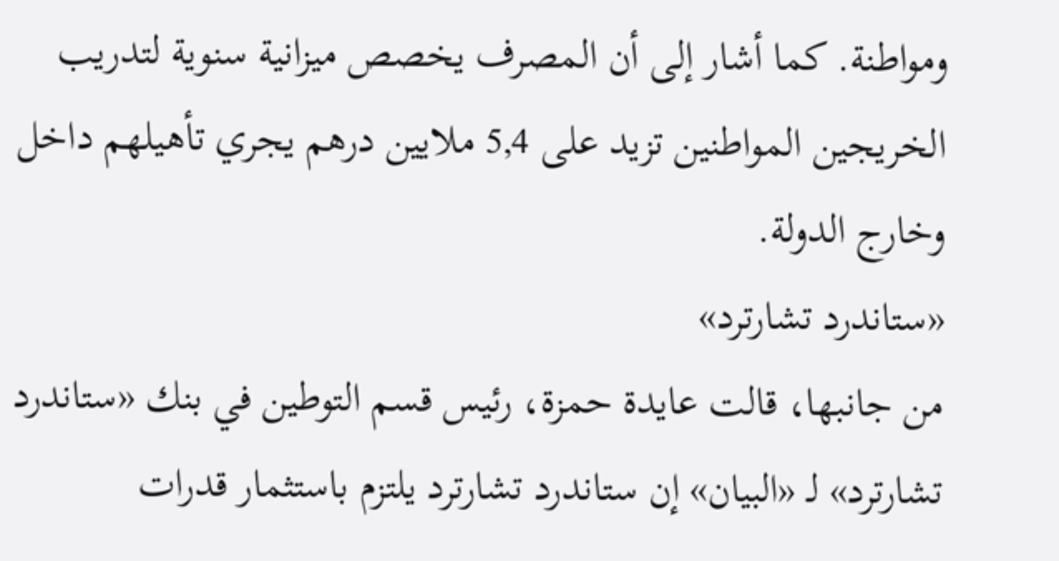ومواطنة. كما أشار إلى أن المصرف يخصص ميزانية سنوية لتدريب الخريجين المواطنين تزيد على 5,4 ملايين درهم يجري تأهيلهم داخل وخارج الدولة.
«ستاندرد تشارترد»
من جانبها، قالت عايدة حمزة، رئيس قسم التوطين في بنك «ستاندرد تشارترد» لـ «البيان» إن ستاندرد تشارترد يلتزم باستثمار قدرات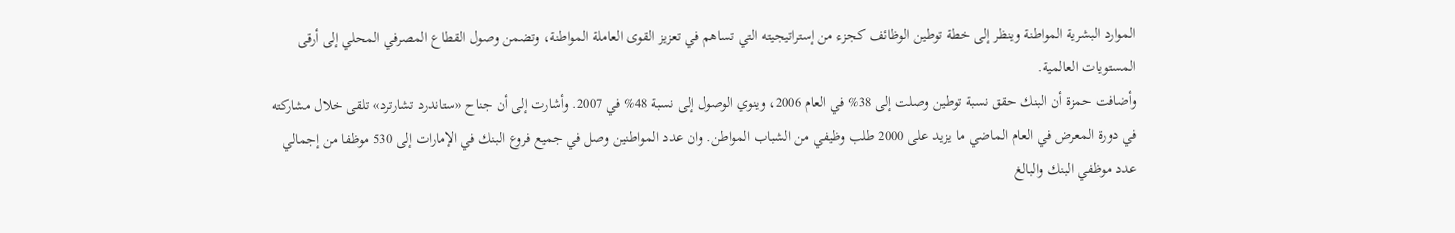الموارد البشرية المواطنة وينظر إلى خطة توطين الوظائف كجزء من إستراتيجيته التي تساهم في تعزيز القوى العاملة المواطنة، وتضمن وصول القطاع المصرفي المحلي إلى أرقى المستويات العالمية.
وأضافت حمزة أن البنك حقق نسبة توطين وصلت إلى 38% في العام 2006، وينوي الوصول إلى نسبة 48% في 2007. وأشارت إلى أن جناح «ستاندرد تشارترد» تلقى خلال مشاركته في دورة المعرض في العام الماضي ما يزيد على 2000 طلب وظيفي من الشباب المواطن. وان عدد المواطنين وصل في جميع فروع البنك في الإمارات إلى 530 موظفا من إجمالي عدد موظفي البنك والبالغ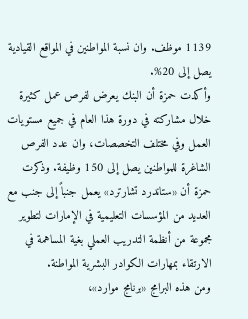1139 موظف. وان نسبة المواطنين في المواقع القيادية يصل إلى 20%.
وأكدت حمزة أن البنك يعرض لفرص عمل كثيرة خلال مشاركته في دورة هذا العام في جميع مستويات العمل وفي مختلف التخصصات، وان عدد الفرص الشاغرة للمواطنين يصل إلى 150 وظيفة. وذكرت حمزة أن «ستاندرد تشارترد» يعمل جنباً إلى جنب مع العديد من المؤسسات التعليمية في الإمارات لتطوير مجموعة من أنظمة التدريب العملي بغية المساهمة في الارتقاء بمهارات الكوادر البشرية المواطنة.
ومن هذه البرامج «برنامج موارد»،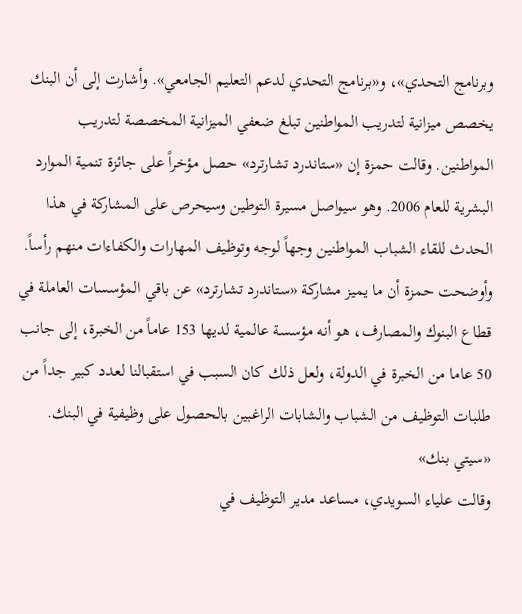وبرنامج التحدي»، و«برنامج التحدي لدعم التعليم الجامعي». وأشارت إلى أن البنك يخصص ميزانية لتدريب المواطنين تبلغ ضعفي الميزانية المخصصة لتدريب المواطنين. وقالت حمزة إن «ستاندرد تشارترد» حصل مؤخراً على جائزة تنمية الموارد البشرية للعام 2006. وهو سيواصل مسيرة التوطين وسيحرص على المشاركة في هذا الحدث للقاء الشباب المواطنين وجهاً لوجه وتوظيف المهارات والكفاءات منهم رأساً.
وأوضحت حمزة أن ما يميز مشاركة «ستاندرد تشارترد» عن باقي المؤسسات العاملة في قطاع البنوك والمصارف، هو أنه مؤسسة عالمية لديها 153 عاماً من الخبرة، إلى جانب 50 عاما من الخبرة في الدولة، ولعل ذلك كان السبب في استقبالنا لعدد كبير جداً من طلبات التوظيف من الشباب والشابات الراغبين بالحصول على وظيفية في البنك.
«سيتي بنك»
وقالت علياء السويدي، مساعد مدير التوظيف في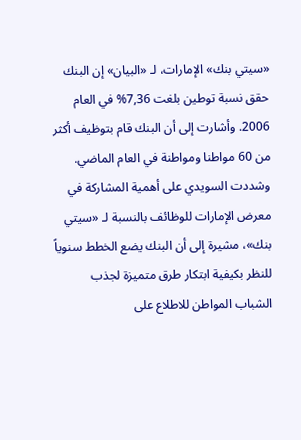«سيتي بنك» الإمارات، لـ «البيان» إن البنك حقق نسبة توطين بلغت 7,36% في العام 2006. وأشارت إلى أن البنك قام بتوظيف أكثر من 60 مواطنا ومواطنة في العام الماضي.
وشددت السويدي على أهمية المشاركة في معرض الإمارات للوظائف بالنسبة لـ «سيتي بنك»، مشيرة إلى أن البنك يضع الخطط سنوياً للنظر بكيفية ابتكار طرق متميزة لجذب الشباب المواطن للاطلاع على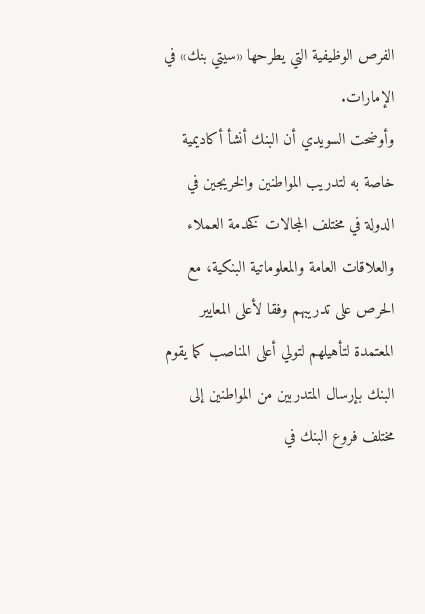الفرص الوظيفية التي يطرحها «سيتي بنك» في الإمارات.
وأوضحت السويدي أن البنك أنشأ أكاديمية خاصة به لتدريب المواطنين والخريجين في الدولة في مختلف المجالات كخدمة العملاء والعلاقات العامة والمعلوماتية البنكية، مع الحرص على تدريبهم وفقا لأعلى المعايير المعتمدة لتأهيلهم لتولي أعلى المناصب كما يقوم البنك بإرسال المتدربين من المواطنين إلى مختلف فروع البنك في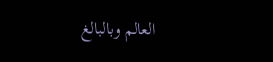العالم وبالبالغ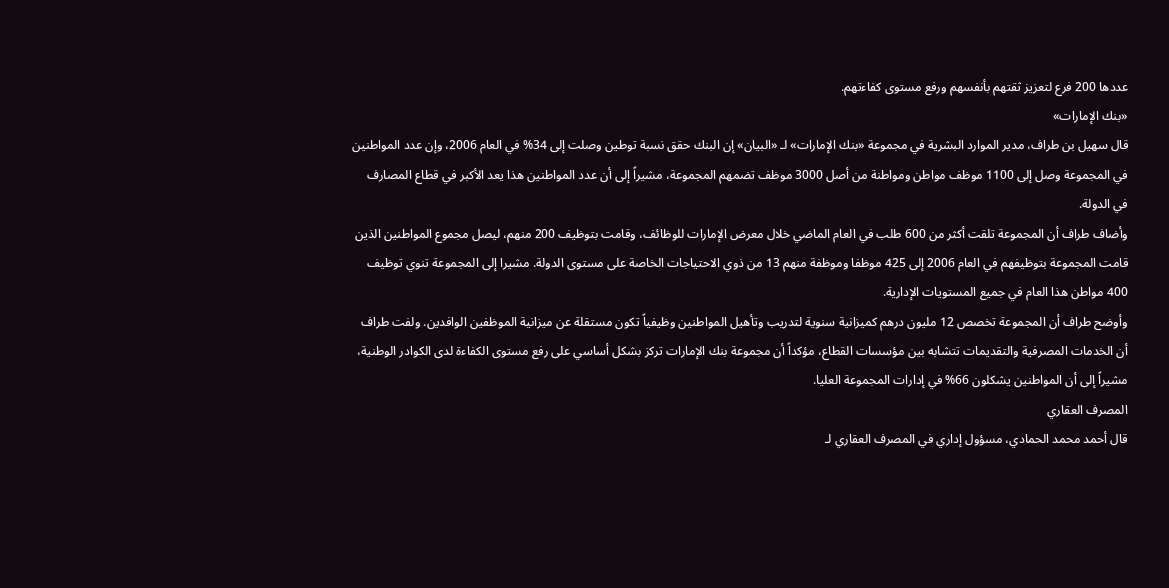عددها 200 فرع لتعزيز ثقتهم بأنفسهم ورفع مستوى كفاءتهم.
«بنك الإمارات»
قال سهيل بن طراف، مدير الموارد البشرية في مجموعة «بنك الإمارات» لـ «البيان» إن البنك حقق نسبة توطين وصلت إلى 34% في العام 2006، وإن عدد المواطنين في المجموعة وصل إلى 1100 موظف مواطن ومواطنة من أصل 3000 موظف تضمهم المجموعة، مشيراً إلى أن عدد المواطنين هذا يعد الأكبر في قطاع المصارف في الدولة.
وأضاف طراف أن المجموعة تلقت أكثر من 600 طلب في العام الماضي خلال معرض الإمارات للوظائف، وقامت بتوظيف 200 منهم، ليصل مجموع المواطنين الذين قامت المجموعة بتوظيفهم في العام 2006 إلى 425 موظفا وموظفة منهم 13 من ذوي الاحتياجات الخاصة على مستوى الدولة. مشيرا إلى المجموعة تنوي توظيف 400 مواطن هذا العام في جميع المستويات الإدارية.
وأوضح طراف أن المجموعة تخصص 12 مليون درهم كميزانية سنوية لتدريب وتأهيل المواطنين وظيفياً تكون مستقلة عن ميزانية الموظفين الوافدين. ولفت طراف أن الخدمات المصرفية والتقديمات تتشابه بين مؤسسات القطاع، مؤكداً أن مجموعة بنك الإمارات تركز بشكل أساسي على رفع مستوى الكفاءة لدى الكوادر الوطنية، مشيراً إلى أن المواطنين يشكلون 66% في إدارات المجموعة العليا.
المصرف العقاري
قال أحمد محمد الحمادي، مسؤول إداري في المصرف العقاري لـ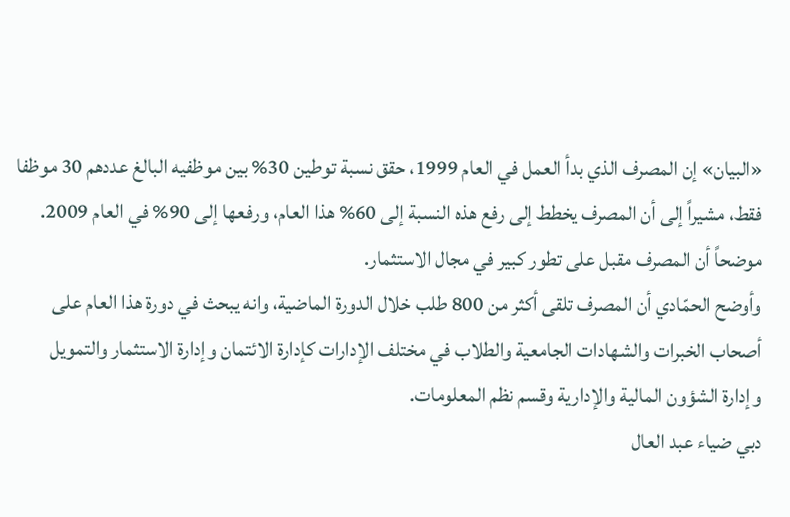«البيان» إن المصرف الذي بدأ العمل في العام 1999، حقق نسبة توطين 30% بين موظفيه البالغ عددهم 30 موظفا فقط، مشيراً إلى أن المصرف يخطط إلى رفع هذه النسبة إلى 60% هذا العام، ورفعها إلى 90% في العام 2009. موضحاً أن المصرف مقبل على تطور كبير في مجال الاستثمار.
وأوضح الحمّادي أن المصرف تلقى أكثر من 800 طلب خلال الدورة الماضية، وانه يبحث في دورة هذا العام على أصحاب الخبرات والشهادات الجامعية والطلاب في مختلف الإدارات كإدارة الائتمان وإدارة الاستثمار والتمويل وإدارة الشؤون المالية والإدارية وقسم نظم المعلومات.
دبي ضياء عبد العال